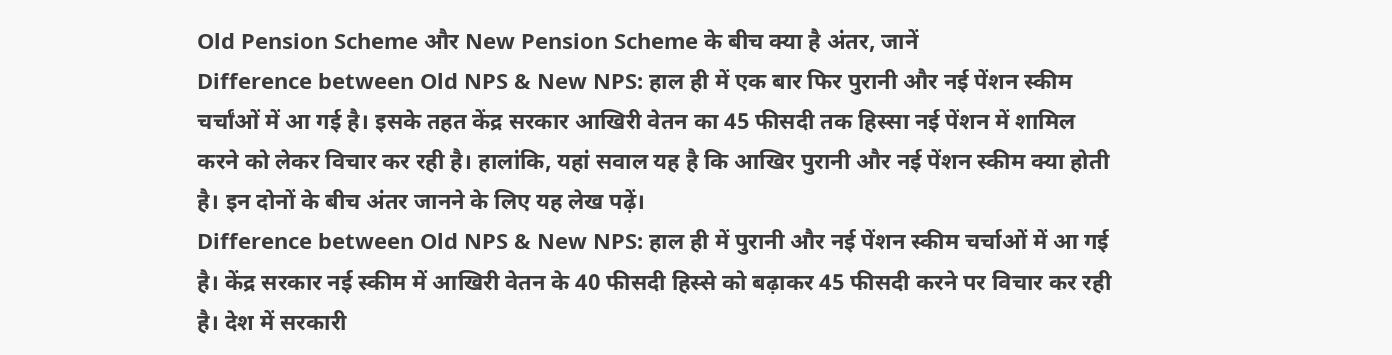Old Pension Scheme और New Pension Scheme के बीच क्या है अंतर, जानें
Difference between Old NPS & New NPS: हाल ही में एक बार फिर पुरानी और नई पेंशन स्कीम चर्चांओं में आ गई है। इसके तहत केंद्र सरकार आखिरी वेतन का 45 फीसदी तक हिस्सा नई पेंशन में शामिल करने को लेकर विचार कर रही है। हालांकि, यहां सवाल यह है कि आखिर पुरानी और नई पेंशन स्कीम क्या होती है। इन दोनों के बीच अंतर जानने के लिए यह लेख पढ़ें।
Difference between Old NPS & New NPS: हाल ही में पुरानी और नई पेंशन स्कीम चर्चाओं में आ गई है। केंद्र सरकार नई स्कीम में आखिरी वेतन के 40 फीसदी हिस्से को बढ़ाकर 45 फीसदी करने पर विचार कर रही है। देश में सरकारी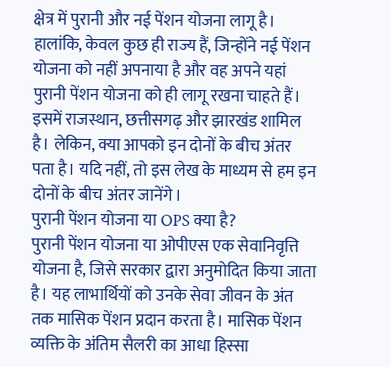क्षेत्र में पुरानी और नई पेंशन योजना लागू है। हालांकि, केवल कुछ ही राज्य हैं, जिन्होंने नई पेंशन योजना को नहीं अपनाया है और वह अपने यहां पुरानी पेंशन योजना को ही लागू रखना चाहते हैं। इसमें राजस्थान, छत्तीसगढ़ और झारखंड शामिल है। लेकिन, क्या आपको इन दोनों के बीच अंतर पता है। यदि नहीं, तो इस लेख के माध्यम से हम इन दोनों के बीच अंतर जानेंगे।
पुरानी पेंशन योजना या OPS क्या है?
पुरानी पेंशन योजना या ओपीएस एक सेवानिवृत्ति योजना है, जिसे सरकार द्वारा अनुमोदित किया जाता है। यह लाभार्थियों को उनके सेवा जीवन के अंत तक मासिक पेंशन प्रदान करता है। मासिक पेंशन व्यक्ति के अंतिम सैलरी का आधा हिस्सा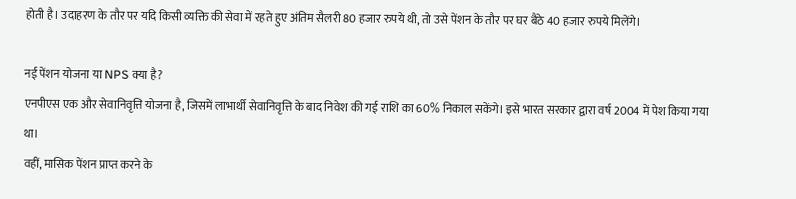होती है। उदाहरण के तौर पर यदि किसी व्यक्ति की सेवा में रहते हुए अंतिम सैलरी 80 हजार रुपये थी, तो उसे पेंशन के तौर पर घर बैठे 40 हजार रुपये मिलेंगे।

नई पेंशन योजना या NPS क्या है?
एनपीएस एक और सेवानिवृत्ति योजना है, जिसमें लाभार्थी सेवानिवृत्ति के बाद निवेश की गई राशि का 60% निकाल सकेंगे। इसे भारत सरकार द्वारा वर्ष 2004 में पेश किया गया था।
वहीं, मासिक पेंशन प्राप्त करने के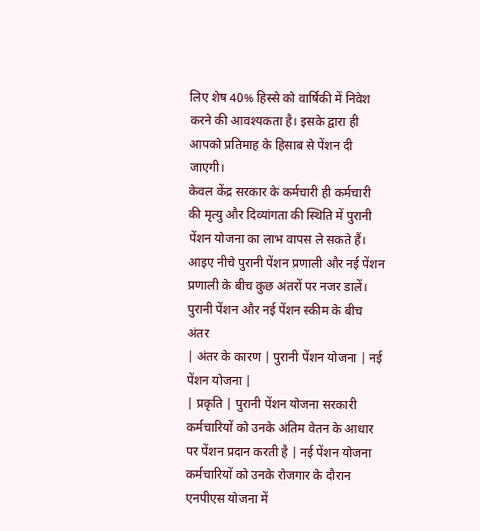लिए शेष 40% हिस्से को वार्षिकी में निवेश करने की आवश्यकता है। इसके द्वारा ही आपको प्रतिमाह के हिसाब से पेंशन दी जाएगी।
केवल केंद्र सरकार के कर्मचारी ही कर्मचारी की मृत्यु और दिव्यांगता की स्थिति में पुरानी पेंशन योजना का लाभ वापस ले सकते हैं।
आइए नीचे पुरानी पेंशन प्रणाली और नई पेंशन प्रणाली के बीच कुछ अंतरों पर नजर डालें।
पुरानी पेंशन और नई पेंशन स्कीम के बीच अंतर
| अंतर के कारण | पुरानी पेंशन योजना | नई पेंशन योजना |
| प्रकृति | पुरानी पेंशन योजना सरकारी कर्मचारियों को उनके अंतिम वेतन के आधार पर पेंशन प्रदान करती है | नई पेंशन योजना कर्मचारियों को उनके रोजगार के दौरान एनपीएस योजना में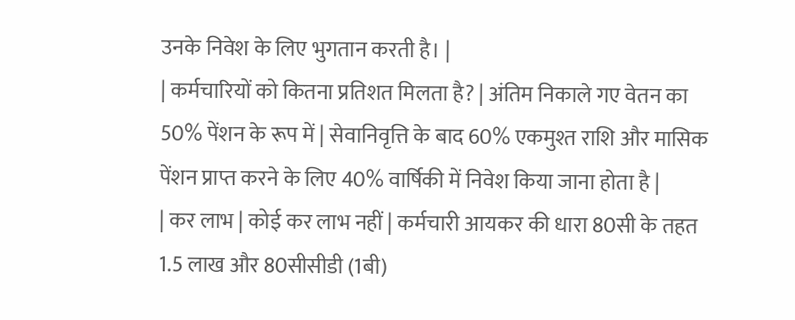उनके निवेश के लिए भुगतान करती है। |
| कर्मचारियों को कितना प्रतिशत मिलता है? | अंतिम निकाले गए वेतन का 50% पेंशन के रूप में | सेवानिवृत्ति के बाद 60% एकमुश्त राशि और मासिक पेंशन प्राप्त करने के लिए 40% वार्षिकी में निवेश किया जाना होता है |
| कर लाभ | कोई कर लाभ नहीं | कर्मचारी आयकर की धारा 80सी के तहत 1.5 लाख और 80सीसीडी (1बी)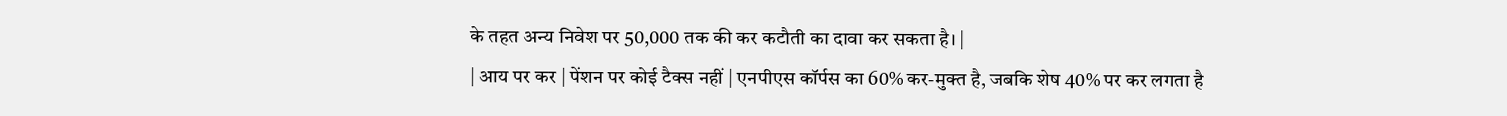के तहत अन्य निवेश पर 50,000 तक की कर कटौती का दावा कर सकता है। |
| आय पर कर | पेंशन पर कोई टैक्स नहीं | एनपीएस कॉर्पस का 60% कर-मुक्त है, जबकि शेष 40% पर कर लगता है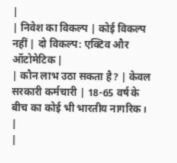|
| निवेश का विकल्प | कोई विकल्प नहीं | दो विकल्प: एक्टिव और ऑटोमेटिक |
| कौन लाभ उठा सकता है? | केवल सरकारी कर्मचारी | 18-65 वर्ष के बीच का कोई भी भारतीय नागरिक। |
|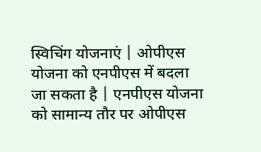स्विचिंग योजनाएं | ओपीएस योजना को एनपीएस में बदला जा सकता है | एनपीएस योजना को सामान्य तौर पर ओपीएस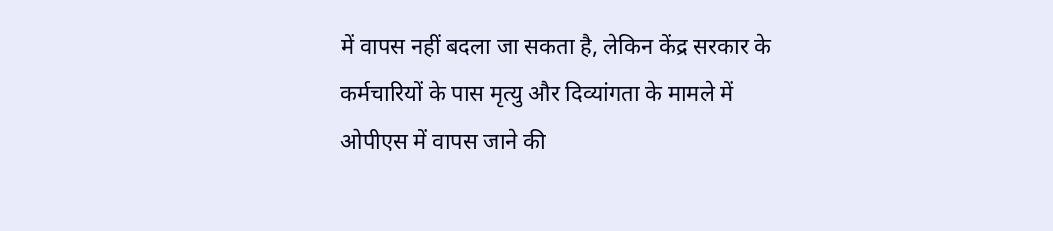में वापस नहीं बदला जा सकता है, लेकिन केंद्र सरकार के कर्मचारियों के पास मृत्यु और दिव्यांगता के मामले में ओपीएस में वापस जाने की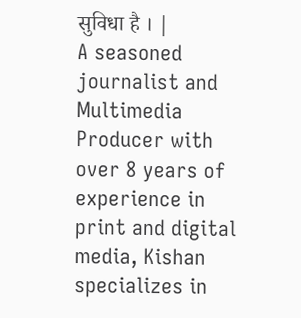सुविधा है । |
A seasoned journalist and Multimedia Producer with over 8 years of experience in print and digital media, Kishan specializes in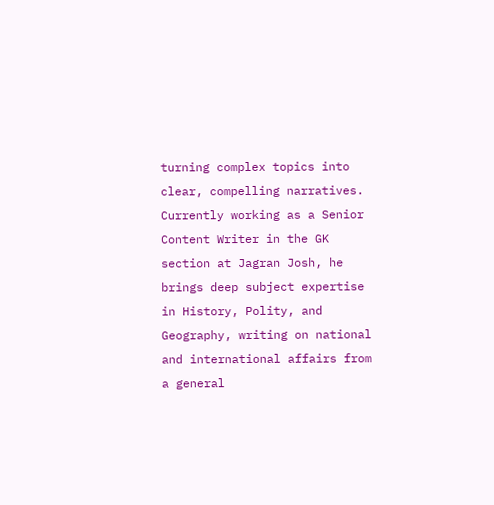turning complex topics into clear, compelling narratives. Currently working as a Senior Content Writer in the GK section at Jagran Josh, he brings deep subject expertise in History, Polity, and Geography, writing on national and international affairs from a general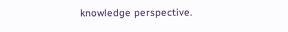knowledge perspective.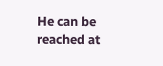He can be reached at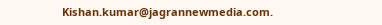Kishan.kumar@jagrannewmedia.com.